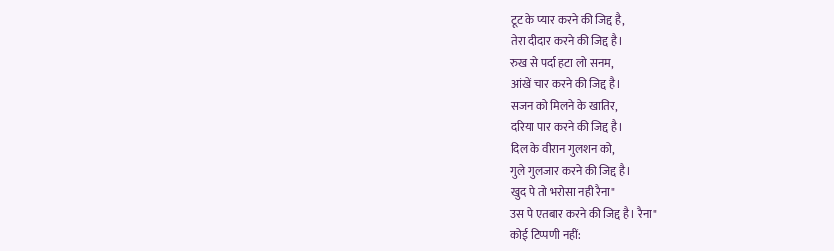टूट के प्यार करने की जिद्द है,
तेरा दीदार करने की जिद्द है।
रुख से पर्दा हटा लो सनम,
आंखें चार करने की जिद्द है।
सजन को मिलने के खातिर,
दरिया पार करने की जिद्द है।
दिल के वीरान गुलशन को,
गुले गुलजार करने की जिद्द है।
खुद पे तो भरोसा नही रैना"
उस पे एतबार करने की जिद्द है। रैना"
कोई टिप्पणी नहीं: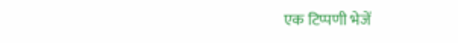एक टिप्पणी भेजें